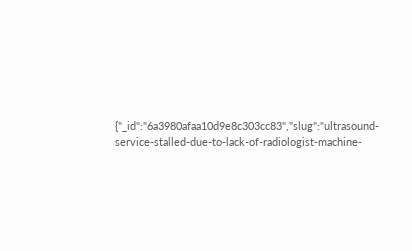{"_id":"6a3980afaa10d9e8c303cc83","slug":"ultrasound-service-stalled-due-to-lack-of-radiologist-machine-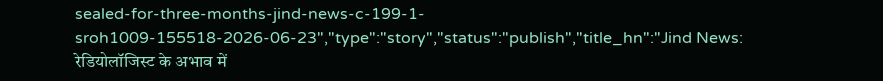sealed-for-three-months-jind-news-c-199-1-sroh1009-155518-2026-06-23","type":"story","status":"publish","title_hn":"Jind News: रेडियोलॉजिस्ट के अभाव में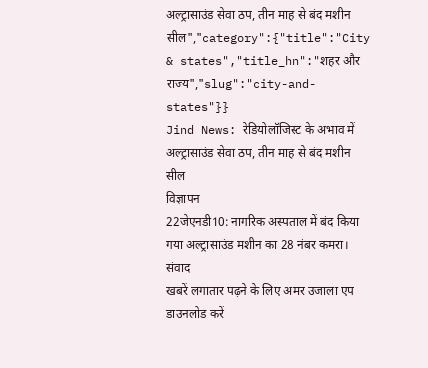अल्ट्रासाउंड सेवा ठप, तीन माह से बंद मशीन सील","category":{"title":"City & states","title_hn":"शहर और राज्य","slug":"city-and-states"}}
Jind News: रेडियोलॉजिस्ट के अभाव में अल्ट्रासाउंड सेवा ठप, तीन माह से बंद मशीन सील
विज्ञापन
22जेएनडी10: नागरिक अस्पताल में बंद किया गया अल्ट्रासाउंड मशीन का 28 नंबर कमरा। संवाद
खबरें लगातार पढ़ने के लिए अमर उजाला एप डाउनलोड करें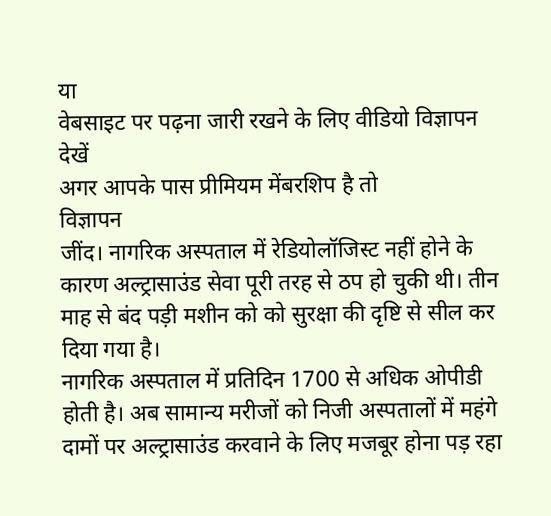या
वेबसाइट पर पढ़ना जारी रखने के लिए वीडियो विज्ञापन देखें
अगर आपके पास प्रीमियम मेंबरशिप है तो
विज्ञापन
जींद। नागरिक अस्पताल में रेडियोलॉजिस्ट नहीं होने के कारण अल्ट्रासाउंड सेवा पूरी तरह से ठप हो चुकी थी। तीन माह से बंद पड़ी मशीन को को सुरक्षा की दृष्टि से सील कर दिया गया है।
नागरिक अस्पताल में प्रतिदिन 1700 से अधिक ओपीडी होती है। अब सामान्य मरीजों को निजी अस्पतालों में महंगे दामों पर अल्ट्रासाउंड करवाने के लिए मजबूर होना पड़ रहा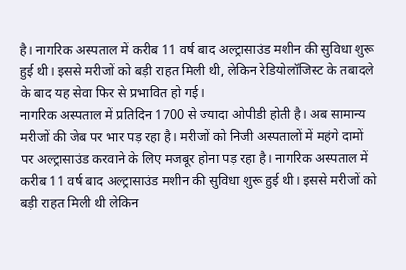है। नागरिक अस्पताल में करीब 11 वर्ष बाद अल्ट्रासाउंड मशीन की सुविधा शुरू हुई थी। इससे मरीजों को बड़ी राहत मिली थी, लेकिन रेडियोलॉजिस्ट के तबादले के बाद यह सेवा फिर से प्रभावित हो गई।
नागरिक अस्पताल में प्रतिदिन 1700 से ज्यादा ओपीडी होती है। अब सामान्य मरीजों की जेब पर भार पड़ रहा है। मरीजों को निजी अस्पतालों में महंगे दामों पर अल्ट्रासाउंड करवाने के लिए मजबूर होना पड़ रहा है। नागरिक अस्पताल में करीब 11 वर्ष बाद अल्ट्रासाउंड मशीन की सुविधा शुरू हुई थी। इससे मरीजों को बड़ी राहत मिली थी लेकिन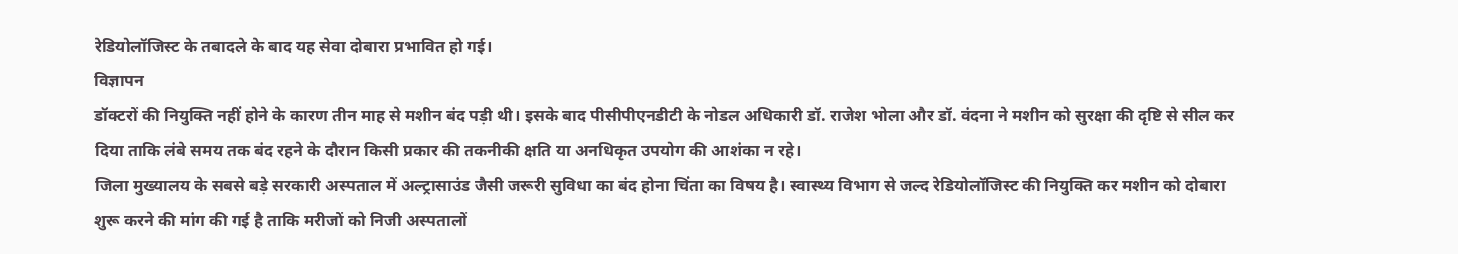रेडियोलॉजिस्ट के तबादले के बाद यह सेवा दोबारा प्रभावित हो गई।
विज्ञापन
डॉक्टरों की नियुक्ति नहीं होने के कारण तीन माह से मशीन बंद पड़ी थी। इसके बाद पीसीपीएनडीटी के नोडल अधिकारी डॉ. राजेश भोला और डॉ. वंदना ने मशीन को सुरक्षा की दृष्टि से सील कर दिया ताकि लंबे समय तक बंद रहने के दौरान किसी प्रकार की तकनीकी क्षति या अनधिकृत उपयोग की आशंका न रहे।
जिला मुख्यालय के सबसे बड़े सरकारी अस्पताल में अल्ट्रासाउंड जैसी जरूरी सुविधा का बंद होना चिंता का विषय है। स्वास्थ्य विभाग से जल्द रेडियोलॉजिस्ट की नियुक्ति कर मशीन को दोबारा शुरू करने की मांग की गई है ताकि मरीजों को निजी अस्पतालों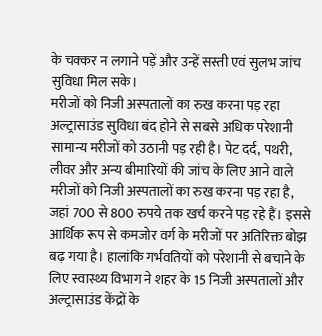के चक्कर न लगाने पड़ें और उन्हें सस्ती एवं सुलभ जांच सुविधा मिल सके।
मरीजों को निजी अस्पतालों का रुख करना पड़ रहा
अल्ट्रासाउंड सुविधा बंद होने से सबसे अधिक परेशानी सामान्य मरीजों को उठानी पड़ रही है। पेट दर्द, पथरी, लीवर और अन्य बीमारियों की जांच के लिए आने वाले मरीजों को निजी अस्पतालों का रुख करना पड़ रहा है, जहां 700 से 800 रुपये तक खर्च करने पड़ रहे हैं। इससे आर्थिक रूप से कमजोर वर्ग के मरीजों पर अतिरिक्त बोझ बढ़ गया है। हालांकि गर्भवतियों को परेशानी से बचाने के लिए स्वास्थ्य विभाग ने शहर के 15 निजी अस्पतालों और अल्ट्रासाउंड केंद्रों के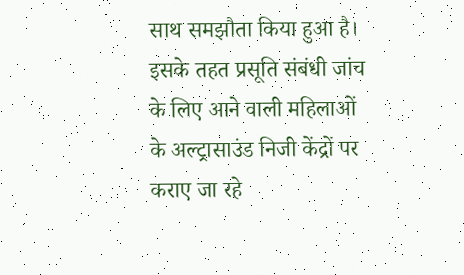साथ समझौता किया हुआ है। इसके तहत प्रसूति संबंधी जांच के लिए आने वाली महिलाओं के अल्ट्रासाउंड निजी केंद्रों पर कराए जा रहे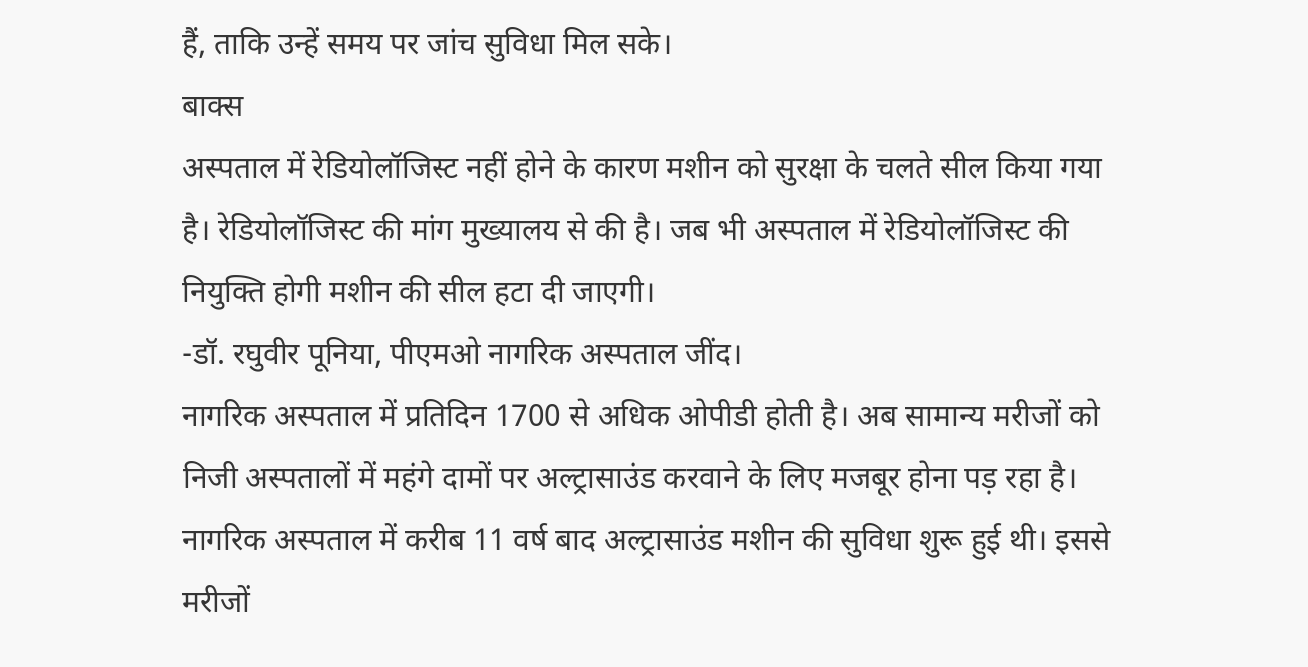हैं, ताकि उन्हें समय पर जांच सुविधा मिल सके।
बाक्स
अस्पताल में रेडियोलॉजिस्ट नहीं होने के कारण मशीन को सुरक्षा के चलते सील किया गया है। रेडियोलॉजिस्ट की मांग मुख्यालय से की है। जब भी अस्पताल में रेडियोलॉजिस्ट की नियुक्ति होगी मशीन की सील हटा दी जाएगी।
-डॉ. रघुवीर पूनिया, पीएमओ नागरिक अस्पताल जींद।
नागरिक अस्पताल में प्रतिदिन 1700 से अधिक ओपीडी होती है। अब सामान्य मरीजों को निजी अस्पतालों में महंगे दामों पर अल्ट्रासाउंड करवाने के लिए मजबूर होना पड़ रहा है। नागरिक अस्पताल में करीब 11 वर्ष बाद अल्ट्रासाउंड मशीन की सुविधा शुरू हुई थी। इससे मरीजों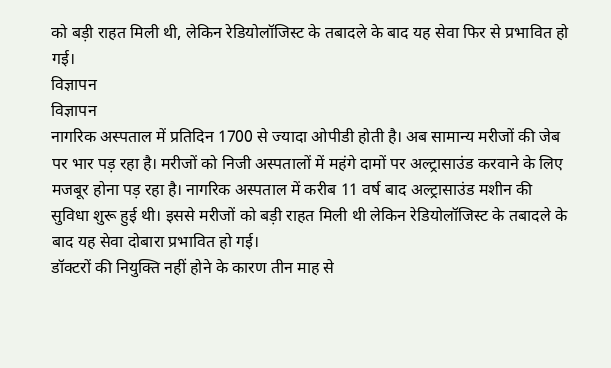को बड़ी राहत मिली थी, लेकिन रेडियोलॉजिस्ट के तबादले के बाद यह सेवा फिर से प्रभावित हो गई।
विज्ञापन
विज्ञापन
नागरिक अस्पताल में प्रतिदिन 1700 से ज्यादा ओपीडी होती है। अब सामान्य मरीजों की जेब पर भार पड़ रहा है। मरीजों को निजी अस्पतालों में महंगे दामों पर अल्ट्रासाउंड करवाने के लिए मजबूर होना पड़ रहा है। नागरिक अस्पताल में करीब 11 वर्ष बाद अल्ट्रासाउंड मशीन की सुविधा शुरू हुई थी। इससे मरीजों को बड़ी राहत मिली थी लेकिन रेडियोलॉजिस्ट के तबादले के बाद यह सेवा दोबारा प्रभावित हो गई।
डॉक्टरों की नियुक्ति नहीं होने के कारण तीन माह से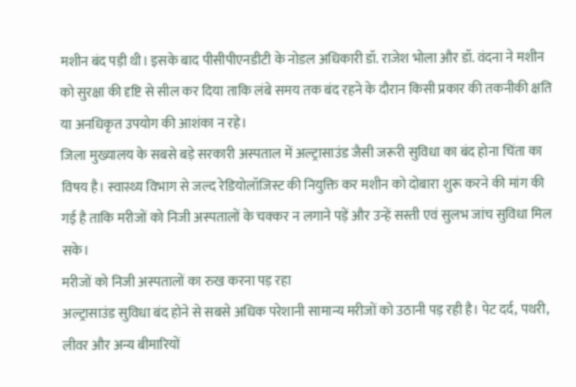मशीन बंद पड़ी थी। इसके बाद पीसीपीएनडीटी के नोडल अधिकारी डॉ. राजेश भोला और डॉ. वंदना ने मशीन को सुरक्षा की दृष्टि से सील कर दिया ताकि लंबे समय तक बंद रहने के दौरान किसी प्रकार की तकनीकी क्षति या अनधिकृत उपयोग की आशंका न रहे।
जिला मुख्यालय के सबसे बड़े सरकारी अस्पताल में अल्ट्रासाउंड जैसी जरूरी सुविधा का बंद होना चिंता का विषय है। स्वास्थ्य विभाग से जल्द रेडियोलॉजिस्ट की नियुक्ति कर मशीन को दोबारा शुरू करने की मांग की गई है ताकि मरीजों को निजी अस्पतालों के चक्कर न लगाने पड़ें और उन्हें सस्ती एवं सुलभ जांच सुविधा मिल सके।
मरीजों को निजी अस्पतालों का रुख करना पड़ रहा
अल्ट्रासाउंड सुविधा बंद होने से सबसे अधिक परेशानी सामान्य मरीजों को उठानी पड़ रही है। पेट दर्द, पथरी, लीवर और अन्य बीमारियों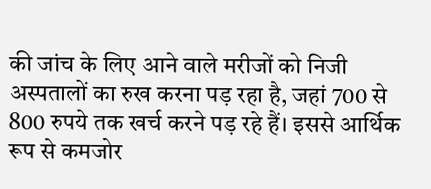की जांच के लिए आने वाले मरीजों को निजी अस्पतालों का रुख करना पड़ रहा है, जहां 700 से 800 रुपये तक खर्च करने पड़ रहे हैं। इससे आर्थिक रूप से कमजोर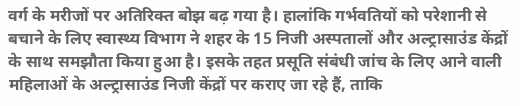वर्ग के मरीजों पर अतिरिक्त बोझ बढ़ गया है। हालांकि गर्भवतियों को परेशानी से बचाने के लिए स्वास्थ्य विभाग ने शहर के 15 निजी अस्पतालों और अल्ट्रासाउंड केंद्रों के साथ समझौता किया हुआ है। इसके तहत प्रसूति संबंधी जांच के लिए आने वाली महिलाओं के अल्ट्रासाउंड निजी केंद्रों पर कराए जा रहे हैं, ताकि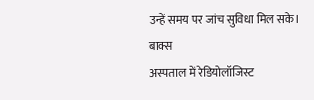उन्हें समय पर जांच सुविधा मिल सके।
बाक्स
अस्पताल में रेडियोलॉजिस्ट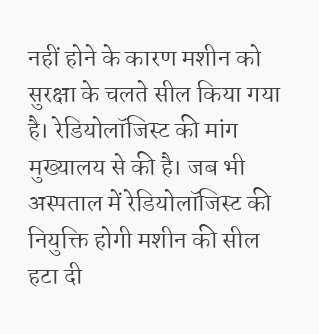नहीं होने के कारण मशीन को सुरक्षा के चलते सील किया गया है। रेडियोलॉजिस्ट की मांग मुख्यालय से की है। जब भी अस्पताल में रेडियोलॉजिस्ट की नियुक्ति होगी मशीन की सील हटा दी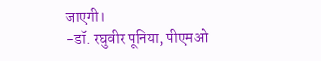जाएगी।
-डॉ. रघुवीर पूनिया, पीएमओ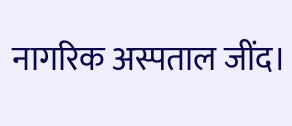नागरिक अस्पताल जींद।